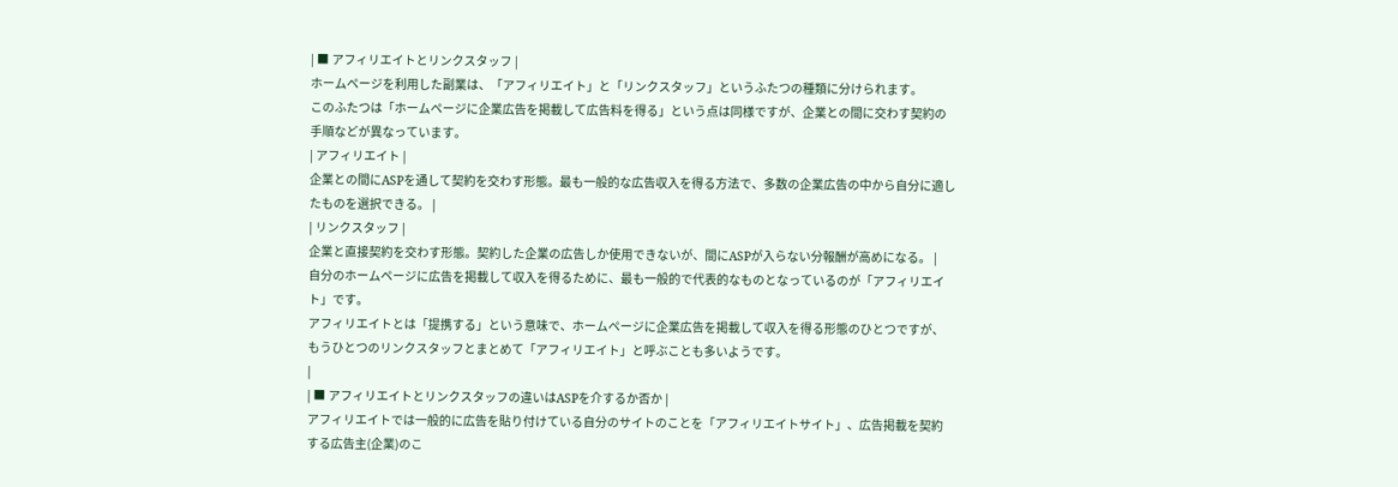| ■ アフィリエイトとリンクスタッフ |
ホームページを利用した副業は、「アフィリエイト」と「リンクスタッフ」というふたつの種類に分けられます。
このふたつは「ホームページに企業広告を掲載して広告料を得る」という点は同様ですが、企業との間に交わす契約の手順などが異なっています。
| アフィリエイト |
企業との間にASPを通して契約を交わす形態。最も一般的な広告収入を得る方法で、多数の企業広告の中から自分に適したものを選択できる。 |
| リンクスタッフ |
企業と直接契約を交わす形態。契約した企業の広告しか使用できないが、間にASPが入らない分報酬が高めになる。 |
自分のホームページに広告を掲載して収入を得るために、最も一般的で代表的なものとなっているのが「アフィリエイト」です。
アフィリエイトとは「提携する」という意味で、ホームページに企業広告を掲載して収入を得る形態のひとつですが、もうひとつのリンクスタッフとまとめて「アフィリエイト」と呼ぶことも多いようです。
|
| ■ アフィリエイトとリンクスタッフの違いはASPを介するか否か |
アフィリエイトでは一般的に広告を貼り付けている自分のサイトのことを「アフィリエイトサイト」、広告掲載を契約する広告主(企業)のこ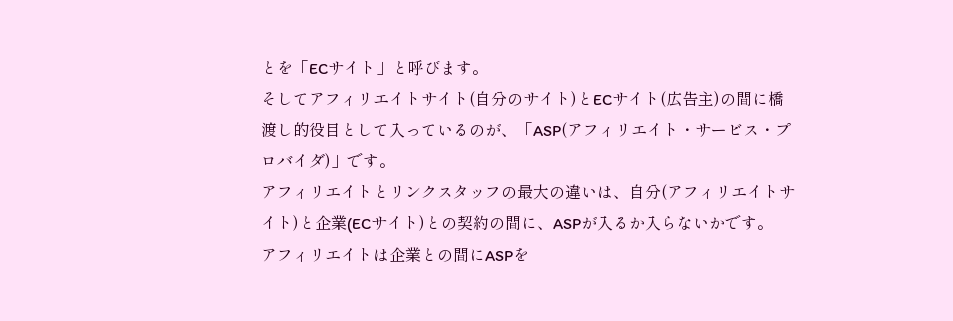とを「ECサイト」と呼びます。
そしてアフィリエイトサイト(自分のサイト)とECサイト(広告主)の間に橋渡し的役目として入っているのが、「ASP(アフィリエイト・サービス・プロバイダ)」です。
アフィリエイトとリンクスタッフの最大の違いは、自分(アフィリエイトサイト)と企業(ECサイト)との契約の間に、ASPが入るか入らないかです。
アフィリエイトは企業との間にASPを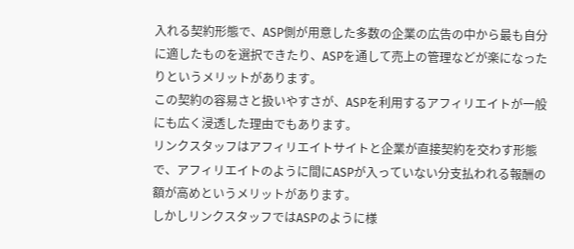入れる契約形態で、ASP側が用意した多数の企業の広告の中から最も自分に適したものを選択できたり、ASPを通して売上の管理などが楽になったりというメリットがあります。
この契約の容易さと扱いやすさが、ASPを利用するアフィリエイトが一般にも広く浸透した理由でもあります。
リンクスタッフはアフィリエイトサイトと企業が直接契約を交わす形態で、アフィリエイトのように間にASPが入っていない分支払われる報酬の額が高めというメリットがあります。
しかしリンクスタッフではASPのように様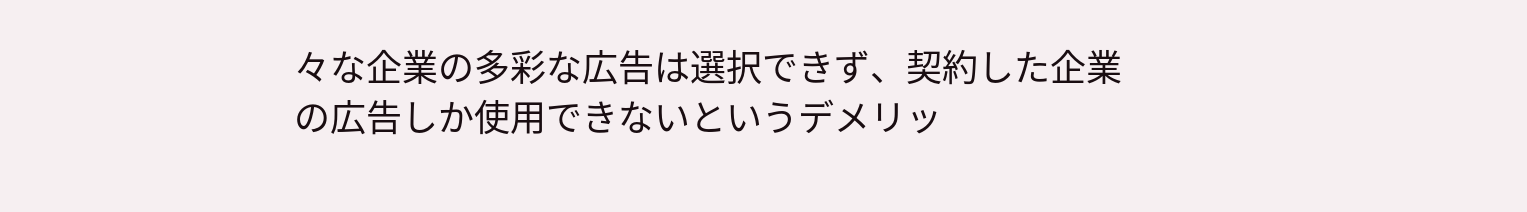々な企業の多彩な広告は選択できず、契約した企業の広告しか使用できないというデメリッ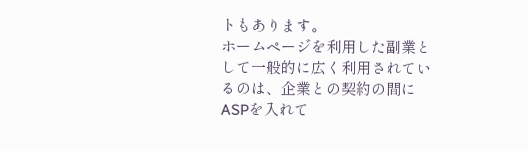トもあります。
ホームページを利用した副業として一般的に広く利用されているのは、企業との契約の間にASPを入れて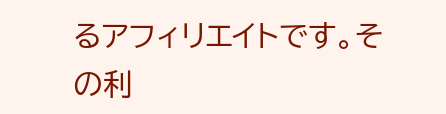るアフィリエイトです。その利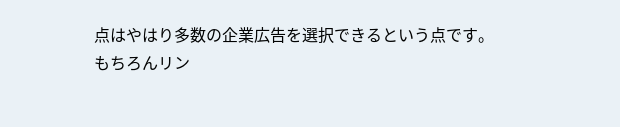点はやはり多数の企業広告を選択できるという点です。
もちろんリン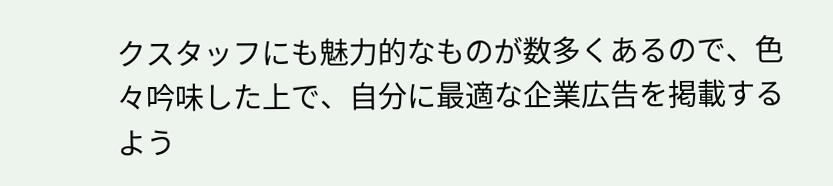クスタッフにも魅力的なものが数多くあるので、色々吟味した上で、自分に最適な企業広告を掲載するよう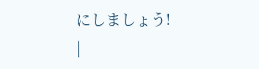にしましょう!
|